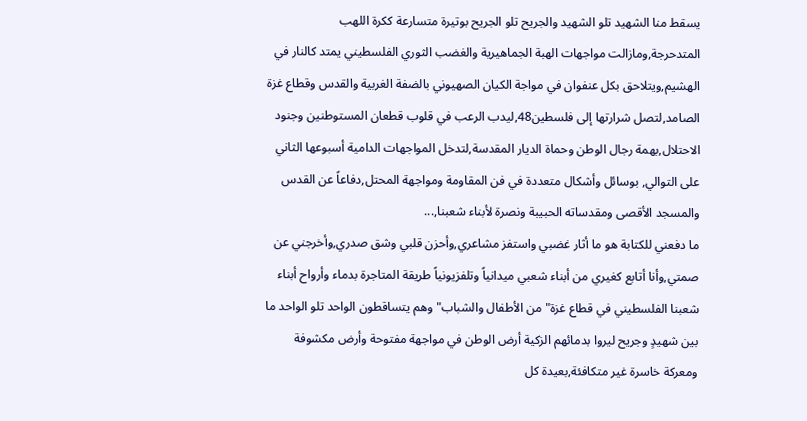يسقط منا الشهيد تلو الشهيد والجريح تلو الجريح بوتيرة متسارعة ككرة اللهب المتدحرجة,ومازالت مواجهات الهبة الجماهيرية والغضب الثوري الفلسطيني يمتد كالنار في الهشيم,ويتلاحق بكل عنفوان في مواجة الكيان الصهيوني بالضفة الغربية والقدس وقطاع غزة الصامد,لتصل شرارتها إلى فلسطين48,ليدب الرعب في قلوب قطعان المستوطنين وجنود الاحتلال,بهمة رجال الوطن وحماة الديار المقدسة,لتدخل المواجهات الدامية أسبوعها الثاني على التوالي, بوسائل وأشكال متعددة في فن المقاومة ومواجهة المحتل,دفاعاً عن القدس والمسجد الأقصى ومقدساته الحبيبة ونصرة لأبناء شعبنا,...
ما دفعني للكتابة هو ما أثار غضبي واستفز مشاعري,وأحزن قلبي وشق صدري,وأخرجني عن صمتي,وأنا أتابع كغيري من أبناء شعبي ميدانياً وتلفزيونياً طريقة المتاجرة بدماء وأرواح أبناء شعبنا الفلسطيني في قطاع غزة"من الأطفال والشباب"وهم يتساقطون الواحد تلو الواحد ما بين شهيدٍ وجريح ليروا بدمائهم الزكية أرض الوطن في مواجهة مفتوحة وأرض مكشوفة ومعركة خاسرة غير متكافئة,بعيدة كل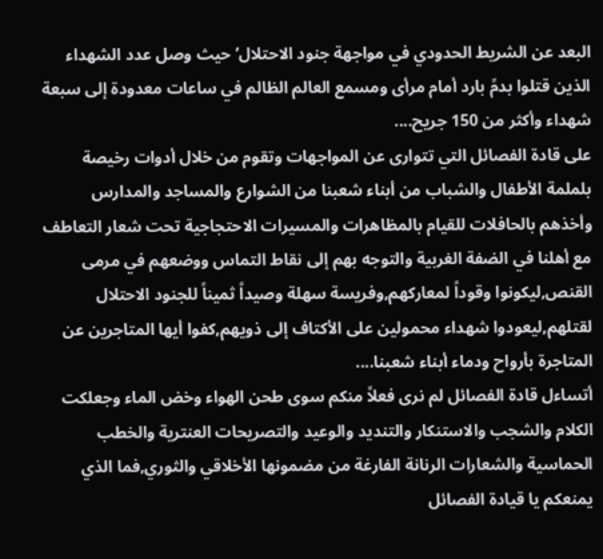البعد عن الشريط الحدودي في مواجهة جنود الاحتلال’حيث وصل عدد الشهداء الذين قتلوا بدمً بارد أمام مرأى ومسمع العالم الظالم في ساعات معدودة إلى سبعة شهداء وأكثر من 150 جريح....
على قادة الفصائل التي تتوارى عن المواجهات وتقوم من خلال أدوات رخيصة بلملمة الأطفال والشباب من أبناء شعبنا من الشوارع والمساجد والمدارس وأخذهم بالحافلات للقيام بالمظاهرات والمسيرات الاحتجاجية تحت شعار التعاطف مع أهلنا في الضفة الغربية والتوجه بهم إلى نقاط التماس ووضعهم في مرمى القنص,ليكونوا وقوداً لمعاركهم,وفريسة سهلة وصيداً ثميناً للجنود الاحتلال لقتلهم,ليعودوا شهداء محمولين على الأكتاف إلى ذويهم,كفوا أيها المتاجرين عن المتاجرة بأرواح ودماء أبناء شعبنا....
أتساءل قادة الفصائل لم نرى فعلاً منكم سوى طحن الهواء وخض الماء وجعلكت الكلام والشجب والاستنكار والتنديد والوعيد والتصريحات العنترية والخطب الحماسية والشعارات الرنانة الفارغة من مضمونها الأخلاقي والثوري,فما الذي يمنعكم يا قيادة الفصائل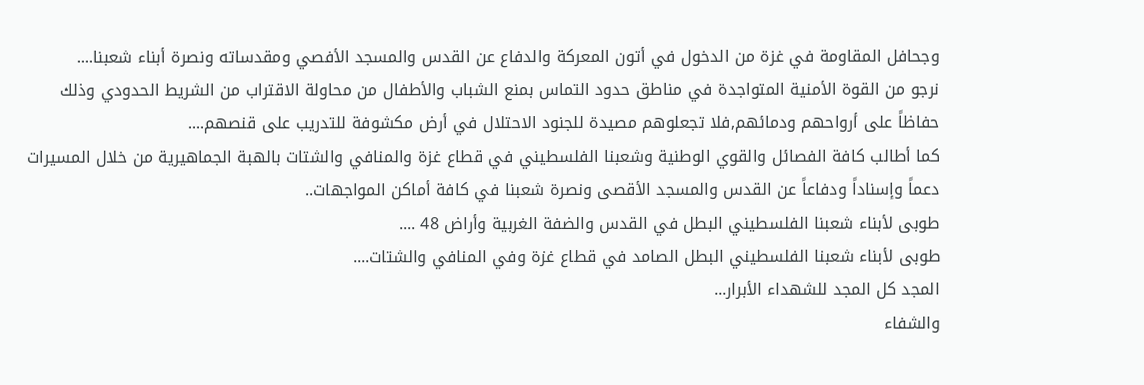وجحافل المقاومة في غزة من الدخول في أتون المعركة والدفاع عن القدس والمسجد الأفصي ومقدساته ونصرة أبناء شعبنا....
نرجو من القوة الأمنية المتواجدة في مناطق حدود التماس بمنع الشباب والأطفال من محاولة الاقتراب من الشريط الحدودي وذلك حفاظاً على أرواحهم ودمائهم,فلا تجعلوهم مصيدة للجنود الاحتلال في أرض مكشوفة للتدريب على قنصهم....
كما أطالب كافة الفصائل والقوي الوطنية وشعبنا الفلسطيني في قطاع غزة والمنافي والشتات بالهبة الجماهيرية من خلال المسيرات دعماً وإسناداً ودفاعاً عن القدس والمسجد الأقصى ونصرة شعبنا في كافة أماكن المواجهات..
طوبى لأبناء شعبنا الفلسطيني البطل في القدس والضفة الغربية وأراض 48 ....
طوبى لأبناء شعبنا الفلسطيني البطل الصامد في قطاع غزة وفي المنافي والشتات....
المجد كل المجد للشهداء الأبرار...
والشفاء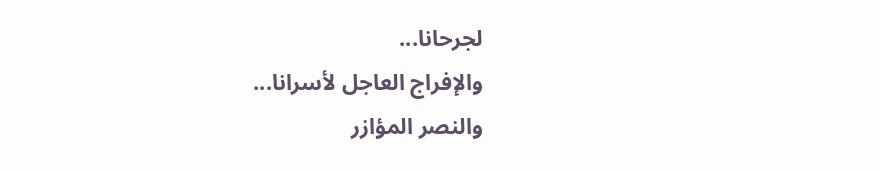لجرحانا...
والإفراج العاجل لأسرانا...
والنصر المؤازر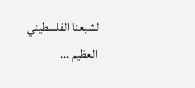لشبعنا الفلسطيني العظيم ...